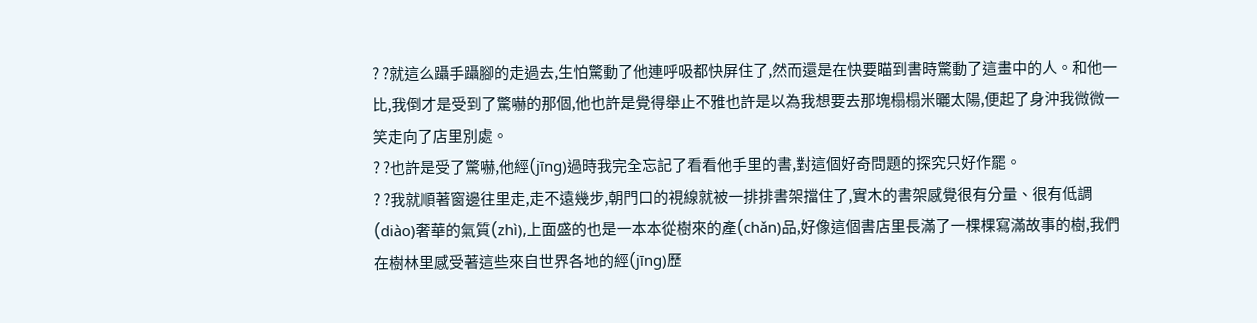? ?就這么躡手躡腳的走過去,生怕驚動了他連呼吸都快屏住了,然而還是在快要瞄到書時驚動了這畫中的人。和他一比,我倒才是受到了驚嚇的那個,他也許是覺得舉止不雅也許是以為我想要去那塊榻榻米曬太陽,便起了身沖我微微一笑走向了店里別處。
? ?也許是受了驚嚇,他經(jīng)過時我完全忘記了看看他手里的書,對這個好奇問題的探究只好作罷。
? ?我就順著窗邊往里走,走不遠幾步,朝門口的視線就被一排排書架擋住了,實木的書架感覺很有分量、很有低調(diào)奢華的氣質(zhì),上面盛的也是一本本從樹來的產(chǎn)品,好像這個書店里長滿了一棵棵寫滿故事的樹,我們在樹林里感受著這些來自世界各地的經(jīng)歷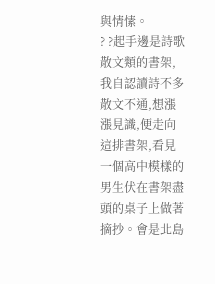與情愫。
? ?起手邊是詩歌散文類的書架,我自認讀詩不多散文不通,想漲漲見識,便走向這排書架,看見一個高中模樣的男生伏在書架盡頭的桌子上做著摘抄。會是北島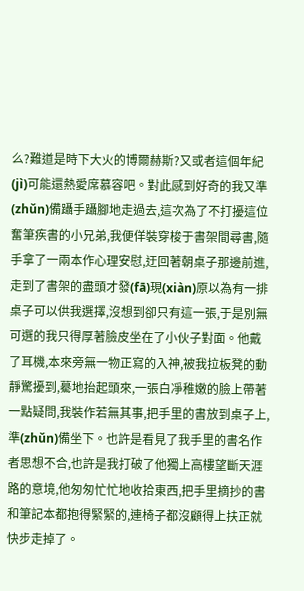么?難道是時下大火的博爾赫斯?又或者這個年紀(jì)可能還熱愛席慕容吧。對此感到好奇的我又準(zhǔn)備躡手躡腳地走過去,這次為了不打擾這位奮筆疾書的小兄弟,我便佯裝穿梭于書架間尋書,隨手拿了一兩本作心理安慰,迂回著朝桌子那邊前進,走到了書架的盡頭才發(fā)現(xiàn)原以為有一排桌子可以供我選擇,沒想到卻只有這一張,于是別無可選的我只得厚著臉皮坐在了小伙子對面。他戴了耳機,本來旁無一物正寫的入神,被我拉板凳的動靜驚擾到,驀地抬起頭來,一張白凈稚嫩的臉上帶著一點疑問,我裝作若無其事,把手里的書放到桌子上,準(zhǔn)備坐下。也許是看見了我手里的書名作者思想不合,也許是我打破了他獨上高樓望斷天涯路的意境,他匆匆忙忙地收拾東西,把手里摘抄的書和筆記本都抱得緊緊的,連椅子都沒顧得上扶正就快步走掉了。